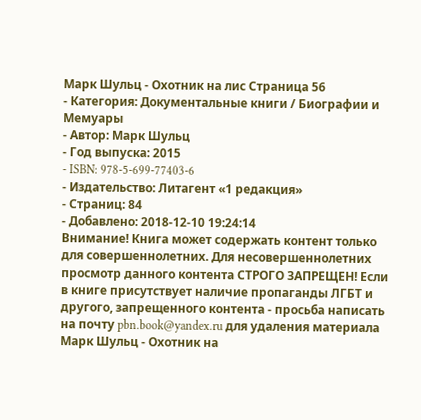Марк Шульц - Охотник на лис Страница 56
- Категория: Документальные книги / Биографии и Мемуары
- Автор: Марк Шульц
- Год выпуска: 2015
- ISBN: 978-5-699-77403-6
- Издательство: Литагент «1 редакция»
- Страниц: 84
- Добавлено: 2018-12-10 19:24:14
Внимание! Книга может содержать контент только для совершеннолетних. Для несовершеннолетних просмотр данного контента СТРОГО ЗАПРЕЩЕН! Если в книге присутствует наличие пропаганды ЛГБТ и другого, запрещенного контента - просьба написать на почту pbn.book@yandex.ru для удаления материала
Марк Шульц - Охотник на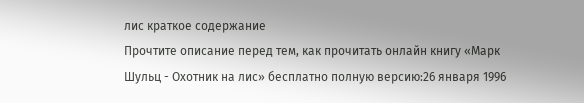лис краткое содержание
Прочтите описание перед тем, как прочитать онлайн книгу «Марк Шульц - Охотник на лис» бесплатно полную версию:26 января 1996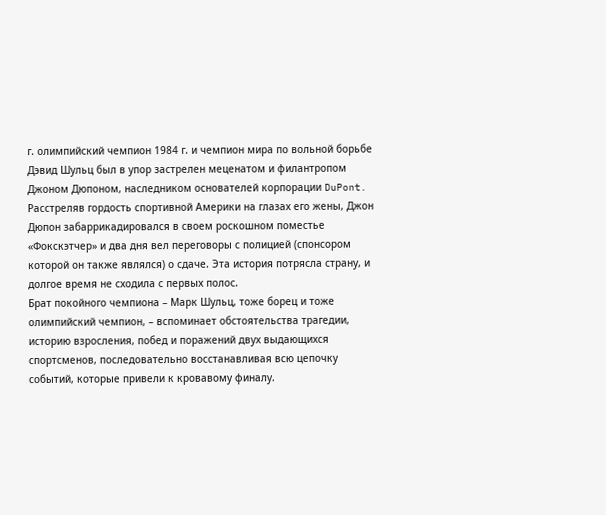г. олимпийский чемпион 1984 г. и чемпион мира по вольной борьбе Дэвид Шульц был в упор застрелен меценатом и филантропом Джоном Дюпоном, наследником основателей корпорации DuPont. Расстреляв гордость спортивной Америки на глазах его жены, Джон Дюпон забаррикадировался в своем роскошном поместье «Фокскэтчер» и два дня вел переговоры с полицией (спонсором которой он также являлся) о сдаче. Эта история потрясла страну, и долгое время не сходила с первых полос.
Брат покойного чемпиона – Марк Шульц, тоже борец и тоже олимпийский чемпион, – вспоминает обстоятельства трагедии, историю взросления, побед и поражений двух выдающихся спортсменов, последовательно восстанавливая всю цепочку событий, которые привели к кровавому финалу.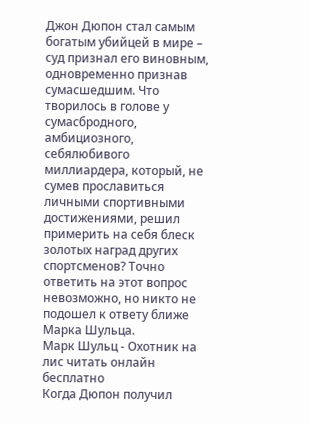Джон Дюпон стал самым богатым убийцей в мире – суд признал его виновным, одновременно признав сумасшедшим. Что творилось в голове у сумасбродного, амбициозного, себялюбивого миллиардера, который, не сумев прославиться личными спортивными достижениями, решил примерить на себя блеск золотых наград других спортсменов? Точно ответить на этот вопрос невозможно, но никто не подошел к ответу ближе Марка Шульца.
Марк Шульц - Охотник на лис читать онлайн бесплатно
Когда Дюпон получил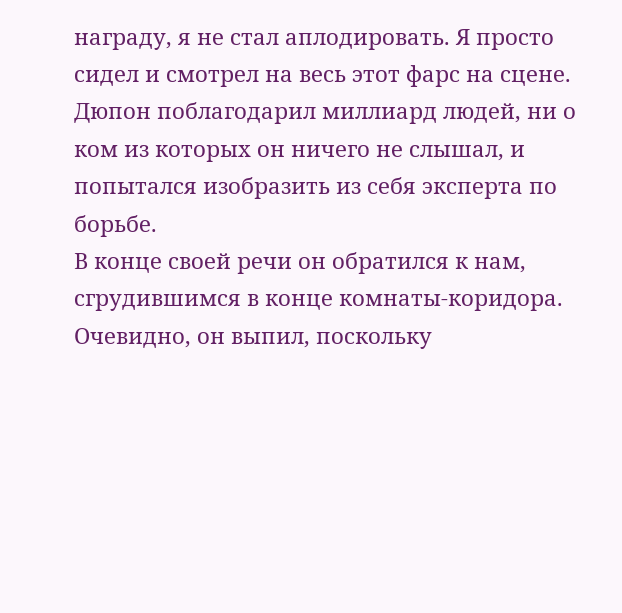награду, я не стал аплодировать. Я просто сидел и смотрел на весь этот фарс на сцене. Дюпон поблагодарил миллиард людей, ни о ком из которых он ничего не слышал, и попытался изобразить из себя эксперта по борьбе.
В конце своей речи он обратился к нам, сгрудившимся в конце комнаты-коридора. Очевидно, он выпил, поскольку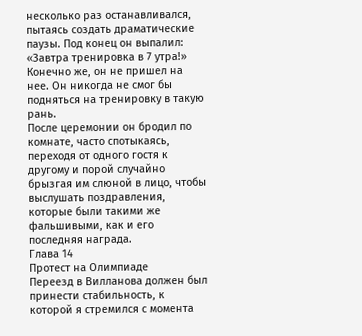несколько раз останавливался, пытаясь создать драматические паузы. Под конец он выпалил: «Завтра тренировка в 7 утра!» Конечно же, он не пришел на нее. Он никогда не смог бы подняться на тренировку в такую рань.
После церемонии он бродил по комнате, часто спотыкаясь, переходя от одного гостя к другому и порой случайно брызгая им слюной в лицо, чтобы выслушать поздравления, которые были такими же фальшивыми, как и его последняя награда.
Глава 14
Протест на Олимпиаде
Переезд в Вилланова должен был принести стабильность, к которой я стремился с момента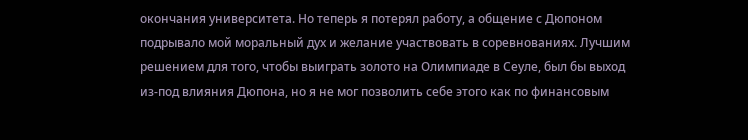окончания университета. Но теперь я потерял работу, а общение с Дюпоном подрывало мой моральный дух и желание участвовать в соревнованиях. Лучшим решением для того, чтобы выиграть золото на Олимпиаде в Сеуле, был бы выход из-под влияния Дюпона, но я не мог позволить себе этого как по финансовым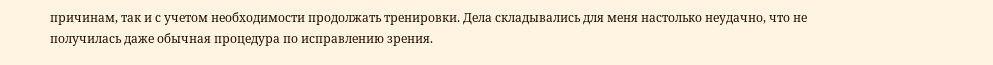причинам, так и с учетом необходимости продолжать тренировки. Дела складывались для меня настолько неудачно, что не получилась даже обычная процедура по исправлению зрения.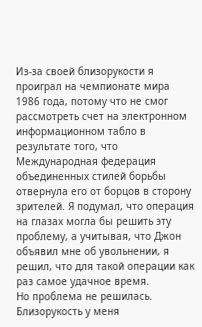Из-за своей близорукости я проиграл на чемпионате мира 1986 года, потому что не смог рассмотреть счет на электронном информационном табло в результате того, что Международная федерация объединенных стилей борьбы отвернула его от борцов в сторону зрителей. Я подумал, что операция на глазах могла бы решить эту проблему, а учитывая, что Джон объявил мне об увольнении, я решил, что для такой операции как раз самое удачное время.
Но проблема не решилась. Близорукость у меня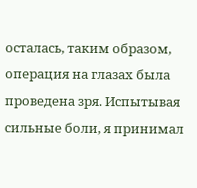осталась, таким образом, операция на глазах была проведена зря. Испытывая сильные боли, я принимал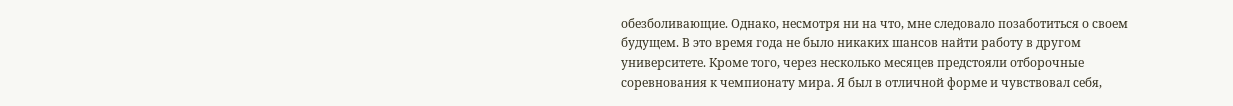обезболивающие. Однако, несмотря ни на что, мне следовало позаботиться о своем будущем. В это время года не было никаких шансов найти работу в другом университете. Кроме того, через несколько месяцев предстояли отборочные соревнования к чемпионату мира. Я был в отличной форме и чувствовал себя,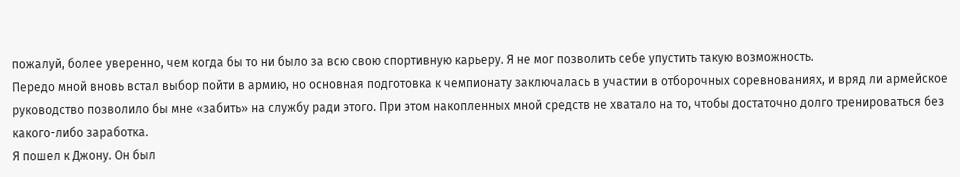пожалуй, более уверенно, чем когда бы то ни было за всю свою спортивную карьеру. Я не мог позволить себе упустить такую возможность.
Передо мной вновь встал выбор пойти в армию, но основная подготовка к чемпионату заключалась в участии в отборочных соревнованиях, и вряд ли армейское руководство позволило бы мне «забить» на службу ради этого. При этом накопленных мной средств не хватало на то, чтобы достаточно долго тренироваться без какого-либо заработка.
Я пошел к Джону. Он был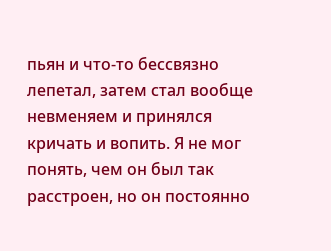пьян и что-то бессвязно лепетал, затем стал вообще невменяем и принялся кричать и вопить. Я не мог понять, чем он был так расстроен, но он постоянно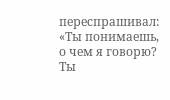переспрашивал: «Ты понимаешь, о чем я говорю? Ты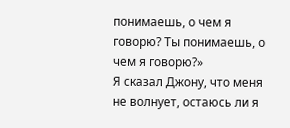понимаешь, о чем я говорю? Ты понимаешь, о чем я говорю?»
Я сказал Джону, что меня не волнует, остаюсь ли я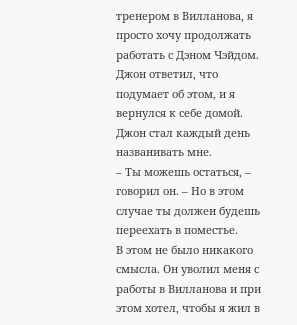тренером в Вилланова, я просто хочу продолжать работать с Дэном Чэйдом. Джон ответил, что подумает об этом, и я вернулся к себе домой.
Джон стал каждый день названивать мне.
– Ты можешь остаться, – говорил он. – Но в этом случае ты должен будешь переехать в поместье.
В этом не было никакого смысла. Он уволил меня с работы в Вилланова и при этом хотел, чтобы я жил в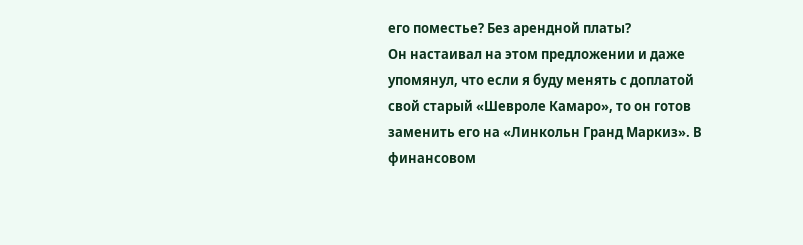его поместье? Без арендной платы?
Он настаивал на этом предложении и даже упомянул, что если я буду менять с доплатой свой старый «Шевроле Камаро», то он готов заменить его на «Линкольн Гранд Маркиз». В финансовом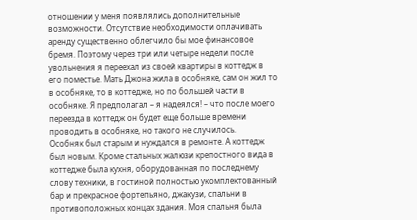отношении у меня появлялись дополнительные возможности. Отсутствие необходимости оплачивать аренду существенно облегчило бы мое финансовое бремя. Поэтому через три или четыре недели после увольнения я переехал из своей квартиры в коттедж в его поместье. Мать Джона жила в особняке, сам он жил то в особняке, то в коттедже, но по большей части в особняке. Я предполагал – я надеялся! – что после моего переезда в коттедж он будет еще больше времени проводить в особняке, но такого не случилось.
Особняк был старым и нуждался в ремонте. А коттедж был новым. Кроме стальных жалюзи крепостного вида в коттедже была кухня, оборудованная по последнему слову техники, в гостиной полностью укомплектованный бар и прекрасное фортепьяно, джакузи, спальни в противоположных концах здания. Моя спальня была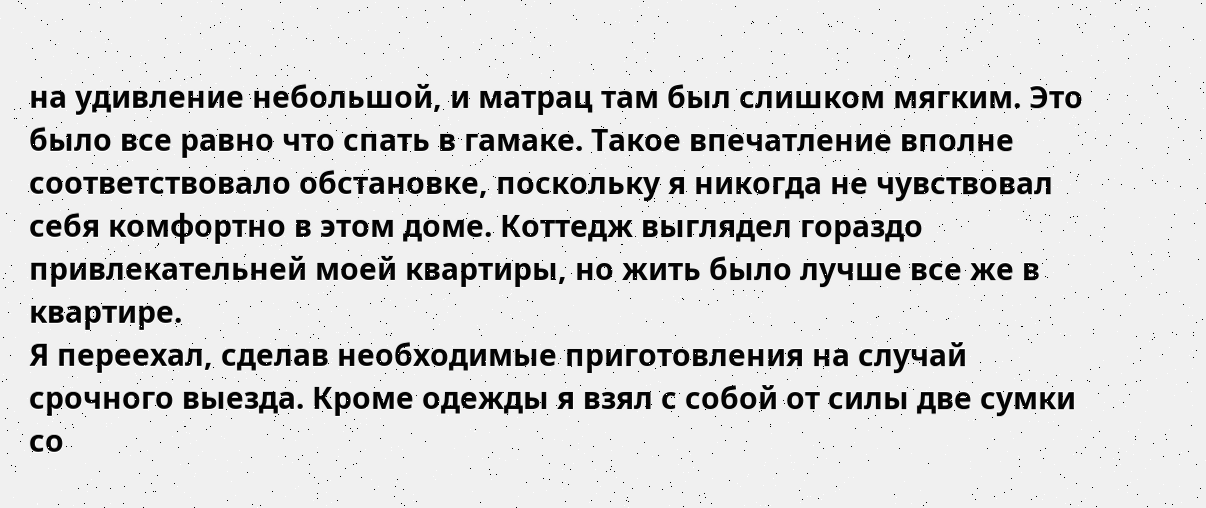на удивление небольшой, и матрац там был слишком мягким. Это было все равно что спать в гамаке. Такое впечатление вполне соответствовало обстановке, поскольку я никогда не чувствовал себя комфортно в этом доме. Коттедж выглядел гораздо привлекательней моей квартиры, но жить было лучше все же в квартире.
Я переехал, сделав необходимые приготовления на случай срочного выезда. Кроме одежды я взял с собой от силы две сумки со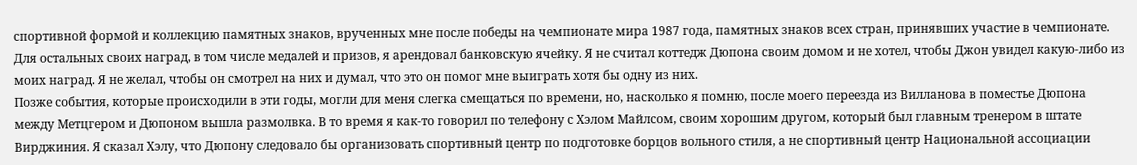спортивной формой и коллекцию памятных знаков, врученных мне после победы на чемпионате мира 1987 года, памятных знаков всех стран, принявших участие в чемпионате. Для остальных своих наград, в том числе медалей и призов, я арендовал банковскую ячейку. Я не считал коттедж Дюпона своим домом и не хотел, чтобы Джон увидел какую-либо из моих наград. Я не желал, чтобы он смотрел на них и думал, что это он помог мне выиграть хотя бы одну из них.
Позже события, которые происходили в эти годы, могли для меня слегка смещаться по времени, но, насколько я помню, после моего переезда из Вилланова в поместье Дюпона между Метцгером и Дюпоном вышла размолвка. В то время я как-то говорил по телефону с Хэлом Майлсом, своим хорошим другом, который был главным тренером в штате Вирджиния. Я сказал Хэлу, что Дюпону следовало бы организовать спортивный центр по подготовке борцов вольного стиля, а не спортивный центр Национальной ассоциации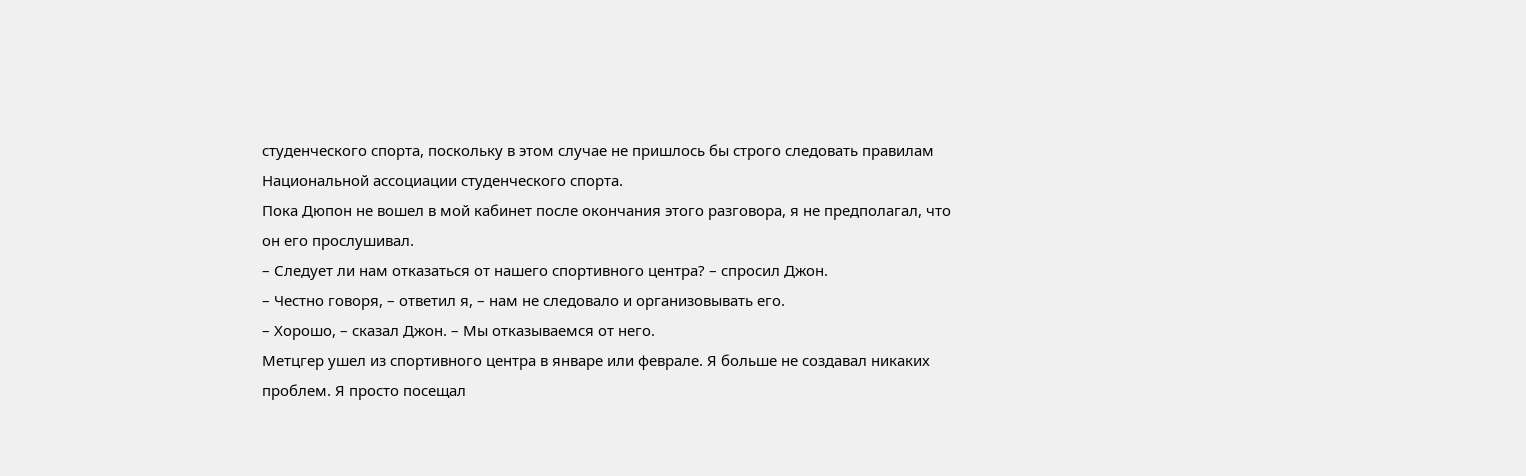студенческого спорта, поскольку в этом случае не пришлось бы строго следовать правилам Национальной ассоциации студенческого спорта.
Пока Дюпон не вошел в мой кабинет после окончания этого разговора, я не предполагал, что он его прослушивал.
– Следует ли нам отказаться от нашего спортивного центра? – спросил Джон.
– Честно говоря, – ответил я, – нам не следовало и организовывать его.
– Хорошо, – сказал Джон. – Мы отказываемся от него.
Метцгер ушел из спортивного центра в январе или феврале. Я больше не создавал никаких проблем. Я просто посещал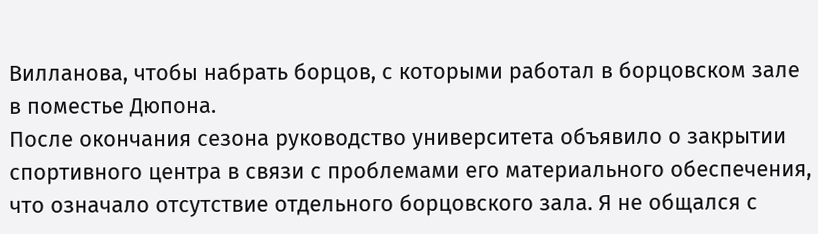Вилланова, чтобы набрать борцов, с которыми работал в борцовском зале в поместье Дюпона.
После окончания сезона руководство университета объявило о закрытии спортивного центра в связи с проблемами его материального обеспечения, что означало отсутствие отдельного борцовского зала. Я не общался с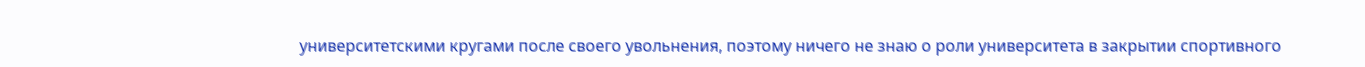университетскими кругами после своего увольнения, поэтому ничего не знаю о роли университета в закрытии спортивного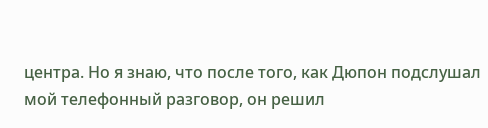центра. Но я знаю, что после того, как Дюпон подслушал мой телефонный разговор, он решил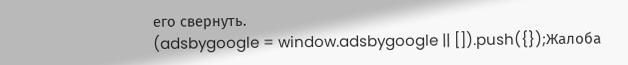его свернуть.
(adsbygoogle = window.adsbygoogle || []).push({});Жалоба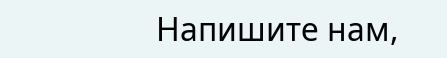Напишите нам,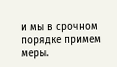и мы в срочном порядке примем меры.